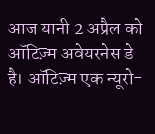आज यानी 2 अप्रैल को ऑटिज़्म अवेयरनेस डे है। ऑटिज़्म एक न्यूरो-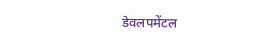डेवलपमेंटल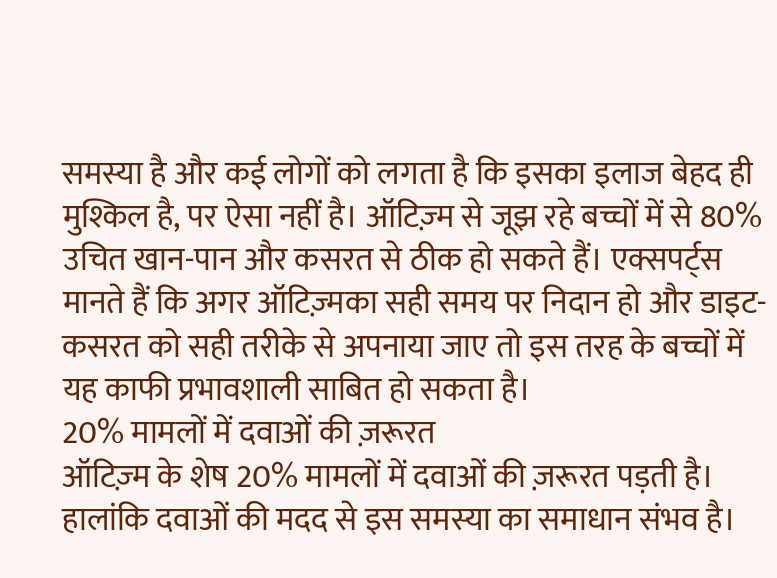समस्या है और कई लोगों को लगता है कि इसका इलाज बेहद ही मुश्किल है, पर ऐसा नहीं है। ऑटिज़्म से जूझ रहे बच्चों में से 80% उचित खान-पान और कसरत से ठीक हो सकते हैं। एक्सपर्ट्स मानते हैं कि अगर ऑटिज़्मका सही समय पर निदान हो और डाइट-कसरत को सही तरीके से अपनाया जाए तो इस तरह के बच्चों में यह काफी प्रभावशाली साबित हो सकता है।
20% मामलों में दवाओं की ज़रूरत
ऑटिज़्म के शेष 20% मामलों में दवाओं की ज़रूरत पड़ती है। हालांकि दवाओं की मदद से इस समस्या का समाधान संभव है।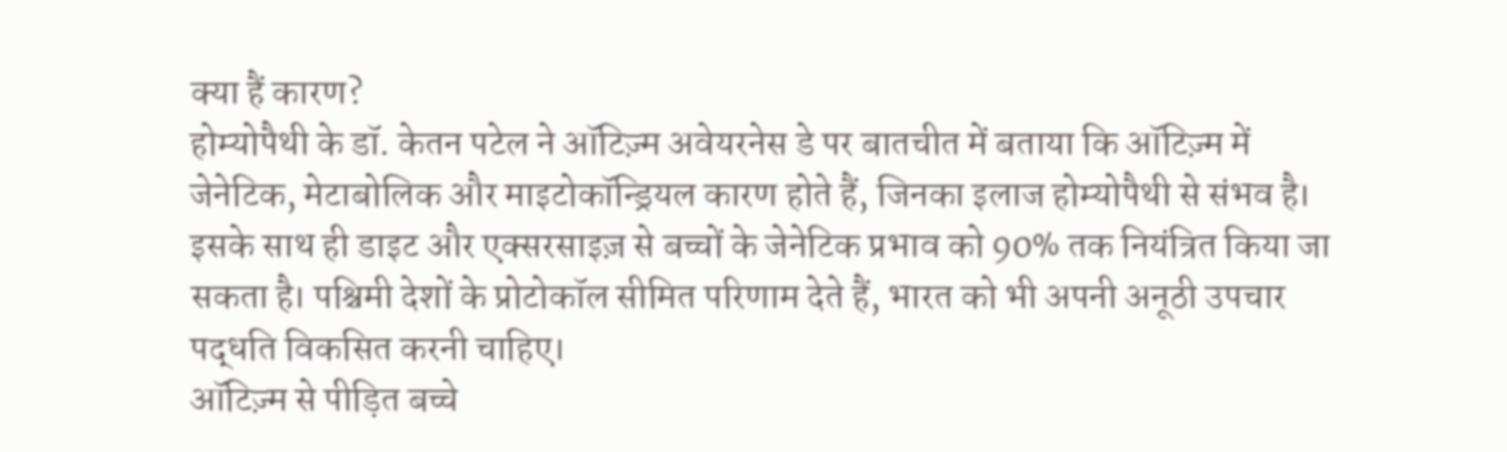क्या हैं कारण?
होम्योपैथी के डॉ. केतन पटेल ने ऑटिज़्म अवेयरनेस डे पर बातचीत में बताया कि ऑटिज़्म में जेनेटिक, मेटाबोलिक और माइटोकॉन्ड्रियल कारण होते हैं, जिनका इलाज होम्योपैथी से संभव है। इसके साथ ही डाइट और एक्सरसाइज़ से बच्चों के जेनेटिक प्रभाव को 90% तक नियंत्रित किया जा सकता है। पश्चिमी देशों के प्रोटोकॉल सीमित परिणाम देते हैं, भारत को भी अपनी अनूठी उपचार पद्धति विकसित करनी चाहिए।
ऑटिज़्म से पीड़ित बच्चे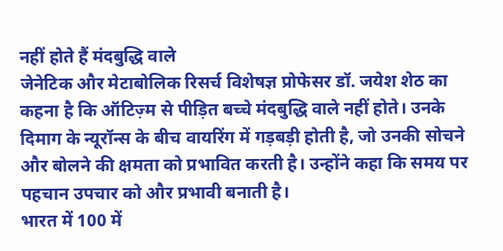नहीं होते हैं मंदबुद्धि वाले
जेनेटिक और मेटाबोलिक रिसर्च विशेषज्ञ प्रोफेसर डॉ. जयेश शेठ का कहना है कि ऑटिज़्म से पीड़ित बच्चे मंदबुद्धि वाले नहीं होते। उनके दिमाग के न्यूरॉन्स के बीच वायरिंग में गड़बड़ी होती है, जो उनकी सोचने और बोलने की क्षमता को प्रभावित करती है। उन्होंने कहा कि समय पर पहचान उपचार को और प्रभावी बनाती है।
भारत में 100 में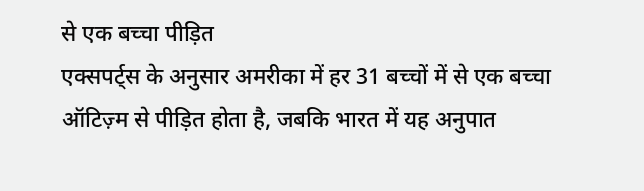से एक बच्चा पीड़ित
एक्सपर्ट्स के अनुसार अमरीका में हर 31 बच्चों में से एक बच्चा ऑटिज़्म से पीड़ित होता है, जबकि भारत में यह अनुपात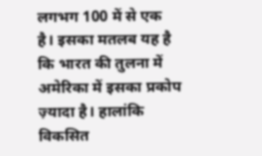लगभग 100 में से एक है। इसका मतलब यह है कि भारत की तुलना में अमेरिका में इसका प्रकोप ज़्यादा है। हालांकि विकसित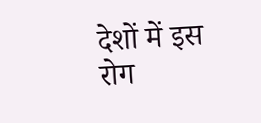देशों में इस रोग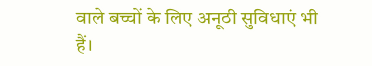वाले बच्चों के लिए अनूठी सुविधाएं भी हैं।